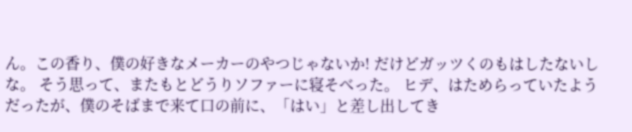ん。この香り、僕の好きなメーカーのやつじゃないか! だけどガッツくのもはしたないしな。 そう思って、またもとどうりソファーに寝そべった。 ヒデ、はためらっていたようだったが、僕のそばまで来て口の前に、「はい」と差し出してき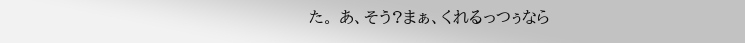た。 あ、そう?まぁ、くれるっつぅなら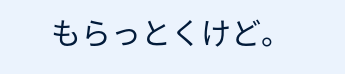もらっとくけど。